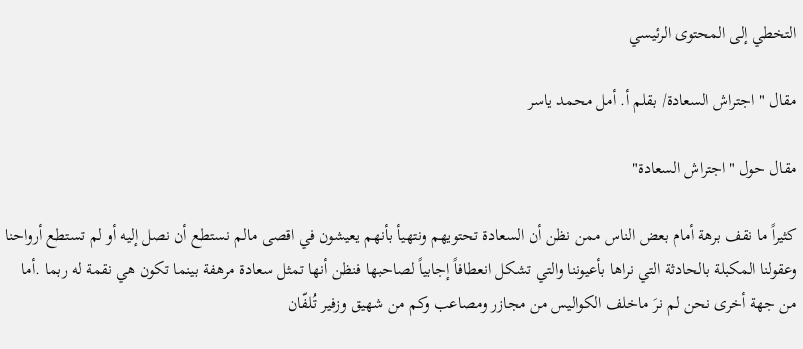التخطي إلى المحتوى الرئيسي

مقال " اجتراش السعادة/ بقلم أ. أمل محمد ياسر

مقال حول "اجتراش السعادة"

كثيراً ما نقف برهة أمام بعض الناس ممن نظن أن السعادة تحتويهم ونتهيأ بأنهم يعيشون في اقصى مالم نستطع أن نصل إليه أو لم تستطع أرواحنا وعقولنا المكبلة بالحادثة التي نراها بأعيوننا والتي تشكل انعطافاً إجابياً لصاحبها فنظن أنها تمثل سعادة مرهفة بينما تكون هي نقمة له ربما .أما من جهة أخرى نحن لم نرَ ماخلف الكواليس من مجازر ومصاعب وكم من شهيق وزفير تُلفّان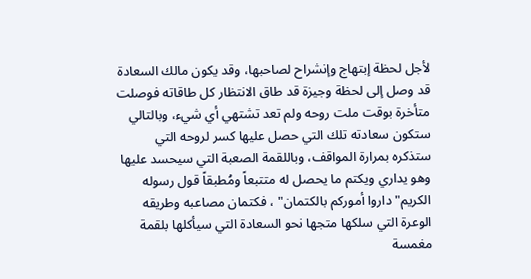لأجل لحظة إبتهاج وإنشراح لصاحبها، وقد يكون مالك السعادة قد وصل إلى لحظة وجيزة قد طاق الانتظار كل طاقاته فوصلت متأخرة بوقت ملت روحه ولم تعد تشتهي أي شيء، وبالتالي ستكون سعادته تلك التي حصل عليها كسر لروحه التي ستذكره بمرارة المواقف، وباللقمة الصعبة التي سيحسد عليها وهو يداري ويكتم ما يحصل له متتبعاً ومُطبقاً قول رسوله الكريم"داروا أموركم بالكتمان" ، فكتمان مصاعبه وطريقه الوعرة التي سلكها متجها نحو السعادة التي سيأكلها بلقمة مغمسة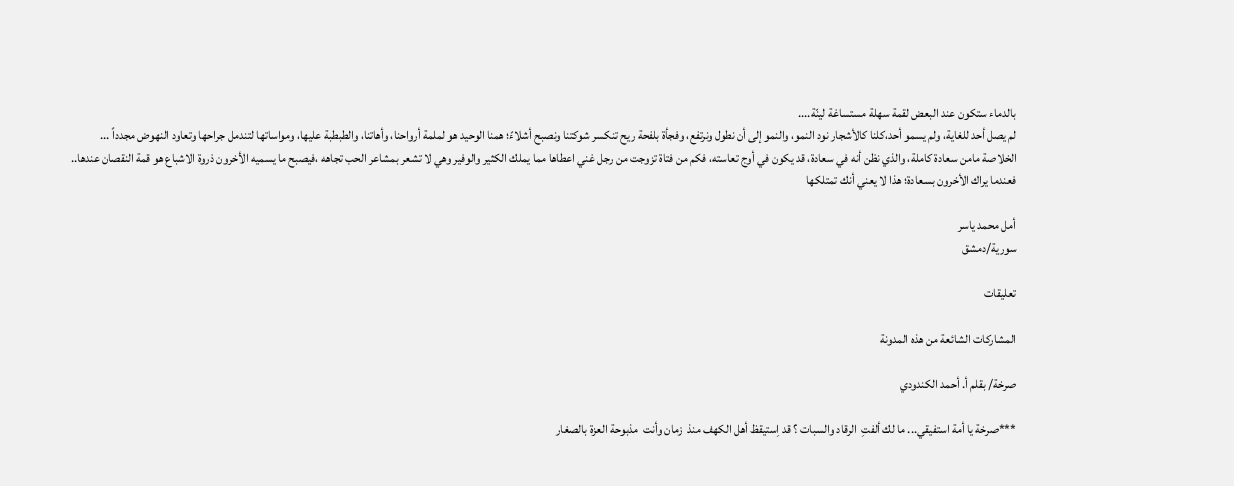بالدماء ستكون عند البعض لقمة سهلة مستساغة لينّة....
لم يصل أحد للغاية، ولم يسمو أحد،كلنا كالأشجار نود النمو، والنمو إلى أن نطول ونرتفع، وفجأة بلفحة ريح تنكسر شوكتنا ونصبح أشلاءً؛ همنا الوحيد هو لملمة أرواحنا، وأهاتنا، والطبطبة عليها، ومواساتها لتندمل جراحها وتعاود النهوض مجدداً ...
الخلاصة مامن سعادة كاملة، والذي نظن أنه في سعادة، قد يكون في أوج تعاسته، فكم من فتاة تزوجت من رجل غني اعطاها مما يملك الكثير والوفير وهي لا تشعر بمشاعر الحب تجاهه ،فيصبح ما يسميه الأخرون ذروة الاشباع هو قمة النقصان عندها..
فعندما يراك الأخرون بسعادة؛ هذا لا يعني أنك تمتلكها

أمل محمد ياسر
سورية/دمشق

تعليقات

المشاركات الشائعة من هذه المدونة

صرخة/ بقلم أ. أحمد الكندودي

***صرخة يا أمة استفيقي... ما لك ألفتِ  الرقاد والسبات ؟ قد اِستيقظ أهل الكهف منذ  زمان وأنت  مذبوحة العزة بالصغار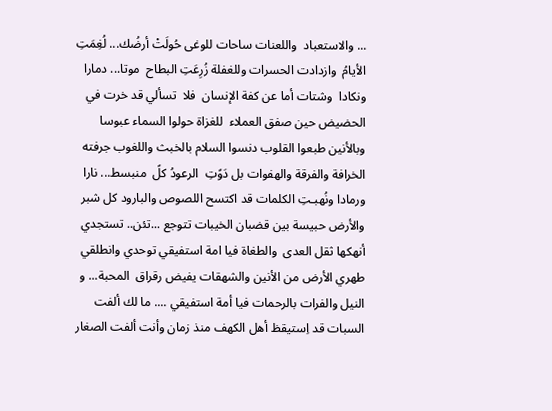... والاستعباد  واللعنات ساحات للوغى حُولَتْ أرضُك... لُغِمَتِ الأيامُ  وازدادت الحسرات وللغفلة زُرِعَتِ البطاح  موتا... دمارا  ونكادا  وشتات أما عن كفة الإنسان  فلا  تسألي قد خرت في الحضيض حين صفق العملاء  للغزاة حولوا السماء عبوسا وبالأنين طبعوا القلوب دنسوا السلام بالخبث واللغوب جرفته الخرافة والفرقة والهفوات بل دَوًتِ  الرعودُ كلً  منبسط... نارا  ورمادا ونُهبـتِ الكلمات قد اكتسح اللصوص والبارود كل شبر والأرض حبيسة بين قضبان الخيبات تتوجع ...تئن.. تستجدي أنهكها ثقل العدى  والطغاة فيا امة استفيقي توحدي وانطلقي طهري الأرض من الأنين والشهقات يفيض رقراق  المحبة... و النيل والفرات بالرحمات فيا أمة استفيقي .... ما لك ألفت السبات قد اِستيقظ أهل الكهف منذ زمان وأنت ألفت الصغار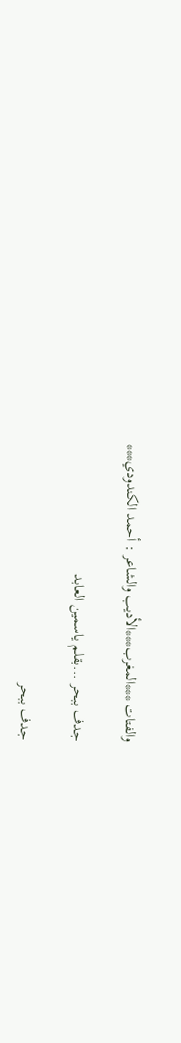والفتات ***المغرب***الأديب والشاعر : أحمد الكندودي***

جدف ببحر ...بقلم ياسمين العابد

جدف ببحر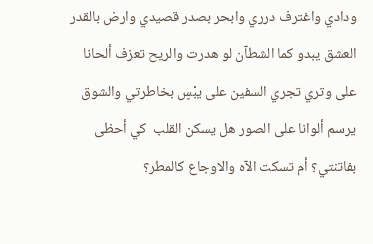ودادي واغترف درري وابحر بصدر قصيدي وارض بالقدر العشق يبدو كما الشطآن لو هدرت والريح تعزف ألحانا على وتري تجري السفين على يبْسٍ بخاطرتي والشوق يرسم ألوانا على الصور هل يسكن القلب  كي أحظى بفاتنتي؟ أم تسكت الآه والاوجاع كالمطر؟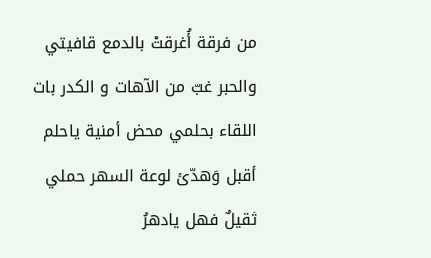من فرقة أُغرقتْ بالدمع قافيتي والحبر غبّ من الآهات و الكدر بات اللقاء بحلمي محض أمنية ياحلم  أقبل وَهدّئ لوعة السهر حملي ثقيلٌ فهل يادهرُ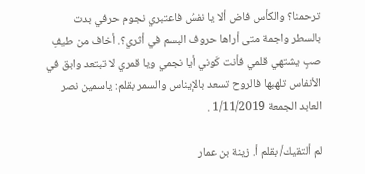ترحمنا؟ والكأس فاض ألا يا نفسُ فاعتبري نجوم حرفي بدت بالسطر واجمة متى أراها حروف البسم في أثري؟. أخاف من طيفِ صبٍ يشتهي قلمي فأنت كَوني أيا نجمي ويا قمري لا تبتعد وابق في الأنفاس تلهبها فالروح تسعد بالإيناس والسمر بقلم: ياسمين نصر العابد الجمعة 1/11/2019 .

لم ألتقيك/ بقلم أ. زينة بن عمار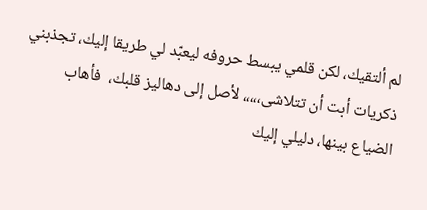لم ألتقيك، لكن قلمي يبسط حروفه ليعبّد لي طريقا إليك، تجذبني ذكريات أبت أن تتلاشى،،،،، لأصل إلى دهاليز قلبك،  فأهاب الضياع بينها، دليلي إليك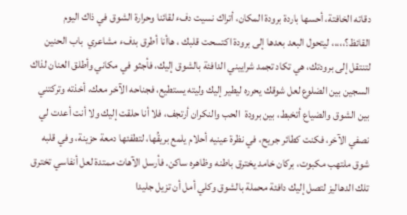دقاته الخافتة، أحسها باردة برودة المكان، أتراك نسيت دفء لقائنا وحرارة الشوق في ذاك اليوم القائظ؟،،،،، ليتحول البعد بعدها إلى برودة اكتسحت قلبك ، هاأنا أطرق بدفء مشاعري  باب الحنين لتنتقل إلى برودتك، هي تكاد تجمد شراييني الدافئة بالشوق إليك، فأجثو في مكاني وأطلق العنان لذاك السجين بين الضلوع لعل شوقك يحرره ليطير إليك وليته يستطيع، فجناحه الآخر معك، أخذته وتركتني بين الشوق والضياع أتخبط، بين برودة  الحب والنكران أرتجف، فلا أنا حلقت إليك ولا أنت أعدت لي نصفي الآخر، فكنت كطائر جريح، في نظرة عينيه أحلام يلمع بريقُها، لتطفئها دمعة حزينة، وفي قلبه شوق ملتهب مكبوت، بركان خامد يخترق باطنه وظاهره ساكن. فأرسل الآهات ممتدة لعل أنفاسي تخترق تلك الدهاليز لتصل إليك دافئة محملة بالشوق وكلي أمل أن تزيل جليدا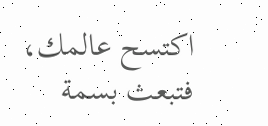اكتسح عالمك، فتبعث بسمة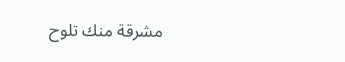مشرقة منك تلوح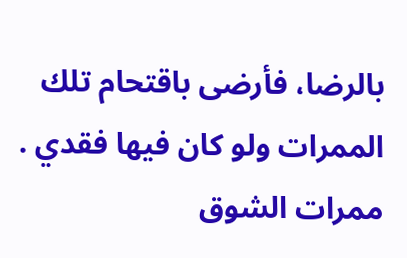بالرضا، فأرضى باقتحام تلك الممرات ولو كان فيها فقدي . ممرات الشوق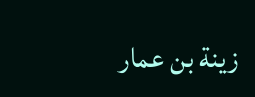زينة بن عمار